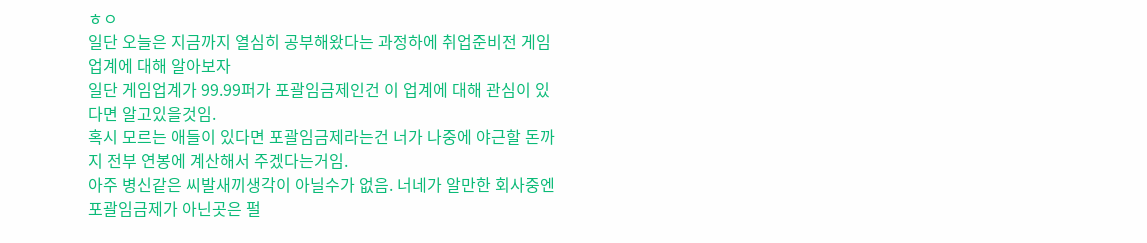ㅎㅇ
일단 오늘은 지금까지 열심히 공부해왔다는 과정하에 취업준비전 게임업계에 대해 알아보자
일단 게임업계가 99.99퍼가 포괄임금제인건 이 업계에 대해 관심이 있다면 알고있을것임.
혹시 모르는 애들이 있다면 포괄임금제라는건 너가 나중에 야근할 돈까지 전부 연봉에 계산해서 주겠다는거임.
아주 병신같은 씨발새끼생각이 아닐수가 없음. 너네가 알만한 회사중엔 포괄임금제가 아닌곳은 펄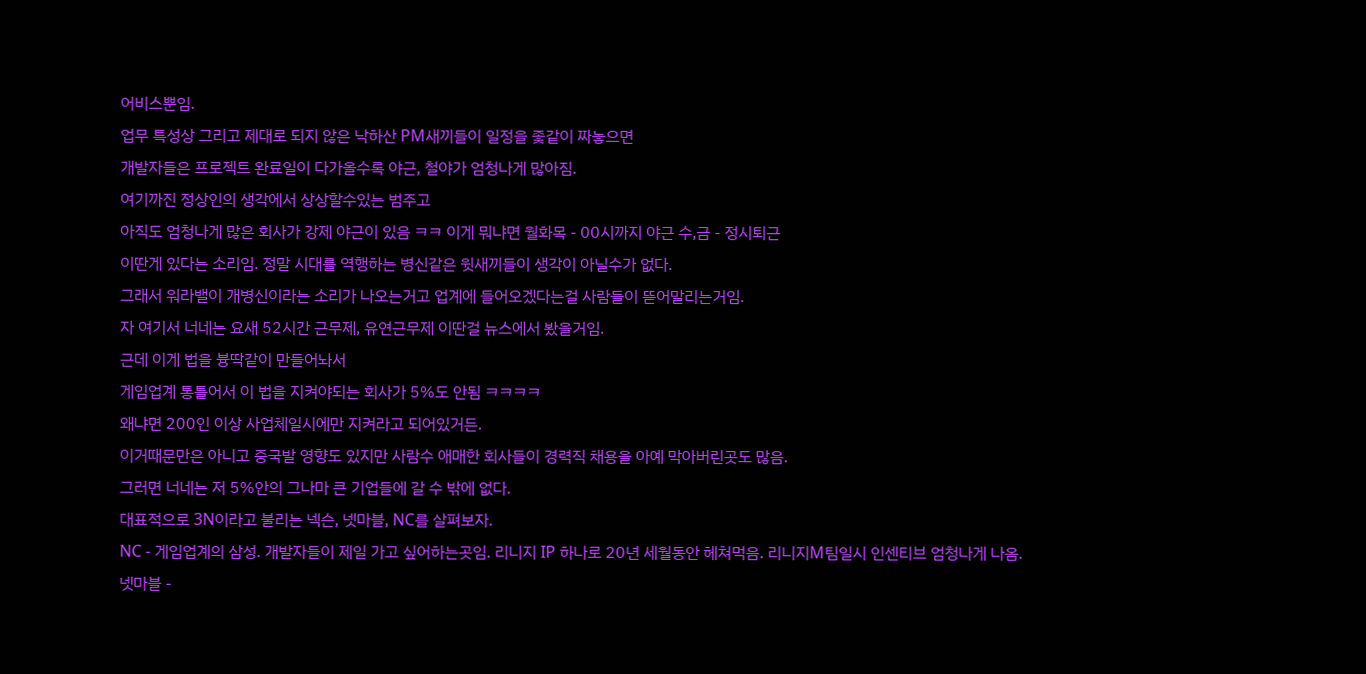어비스뿐임.
업무 특성상 그리고 제대로 되지 않은 낙하산 PM새끼들이 일정을 좇같이 짜놓으면
개발자들은 프로젝트 완료일이 다가올수록 야근, 철야가 엄청나게 많아짐.
여기까진 정상인의 생각에서 상상할수있는 범주고
아직도 엄청나게 많은 회사가 강제 야근이 있음 ㅋㅋ 이게 뭐냐면 월화목 - 00시까지 야근 수,금 - 정시퇴근
이딴게 있다는 소리임. 정말 시대를 역행하는 병신같은 윗새끼들이 생각이 아닐수가 없다.
그래서 워라밸이 개병신이라는 소리가 나오는거고 업계에 들어오겠다는걸 사람들이 뜯어말리는거임.
자 여기서 너네는 요새 52시간 근무제, 유연근무제 이딴걸 뉴스에서 봤을거임.
근데 이게 법을 븅딱같이 만들어놔서
게임업계 통틀어서 이 법을 지켜야되는 회사가 5%도 안됨 ㅋㅋㅋㅋ
왜냐면 200인 이상 사업체일시에만 지켜라고 되어있거든.
이거때문만은 아니고 중국발 영향도 있지만 사람수 애매한 회사들이 경력직 채용을 아예 막아버린곳도 많음.
그러면 너네는 저 5%안의 그나마 큰 기업들에 갈 수 밖에 없다.
대표적으로 3N이라고 불리는 넥슨, 넷마블, NC를 살펴보자.
NC - 게임업계의 삼성. 개발자들이 제일 가고 싶어하는곳임. 리니지 IP 하나로 20년 세월동안 헤쳐먹음. 리니지M팀일시 인센티브 엄청나게 나옴.
넷마블 -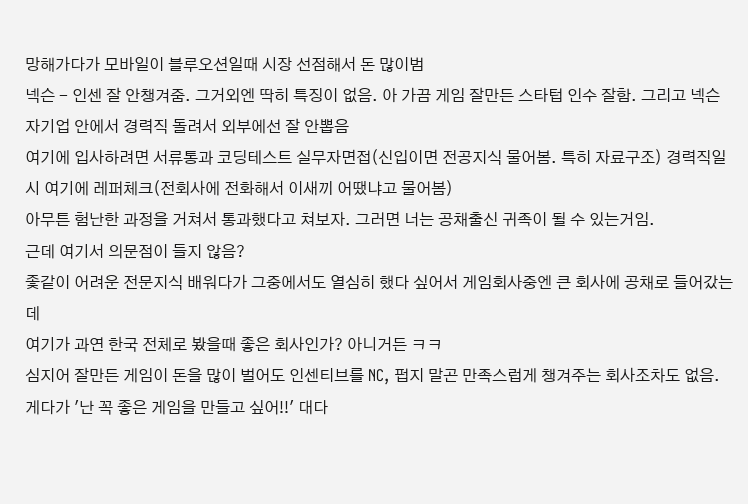망해가다가 모바일이 블루오션일때 시장 선점해서 돈 많이범
넥슨 - 인센 잘 안챙겨줌. 그거외엔 딱히 특징이 없음. 아 가끔 게임 잘만든 스타텁 인수 잘함. 그리고 넥슨 자기업 안에서 경력직 돌려서 외부에선 잘 안뽑음
여기에 입사하려면 서류통과 코딩테스트 실무자면접(신입이면 전공지식 물어봄. 특히 자료구조) 경력직일시 여기에 레퍼체크(전회사에 전화해서 이새끼 어땠냐고 물어봄)
아무튼 험난한 과정을 거쳐서 통과했다고 쳐보자. 그러면 너는 공채출신 귀족이 될 수 있는거임.
근데 여기서 의문점이 들지 않음?
좇같이 어려운 전문지식 배워다가 그중에서도 열심히 했다 싶어서 게임회사중엔 큰 회사에 공채로 들어갔는데
여기가 과연 한국 전체로 봤을때 좋은 회사인가? 아니거든 ㅋㅋ
심지어 잘만든 게임이 돈을 많이 벌어도 인센티브를 NC, 펍지 말곤 만족스럽게 챙겨주는 회사조차도 없음.
게다가 '난 꼭 좋은 게임을 만들고 싶어!!' 대다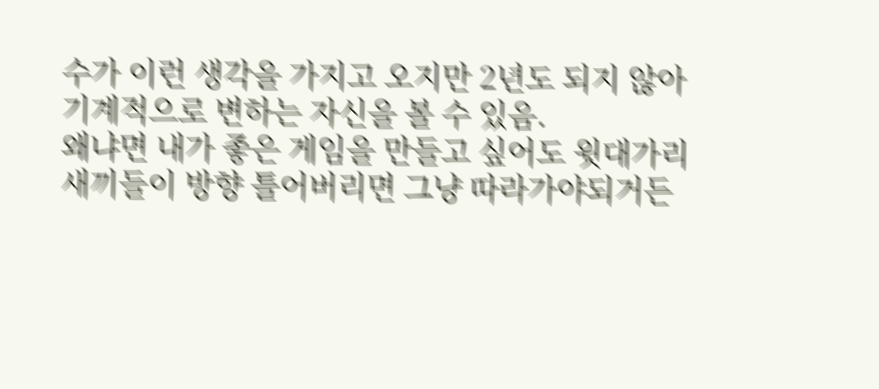수가 이런 생각을 가지고 오지만 2년도 되지 않아 기계적으로 변하는 자신을 볼 수 있음.
왜냐면 내가 좋은 게임을 만들고 싶어도 윗대가리 새끼들이 방향 틀어버리면 그냥 따라가야되거든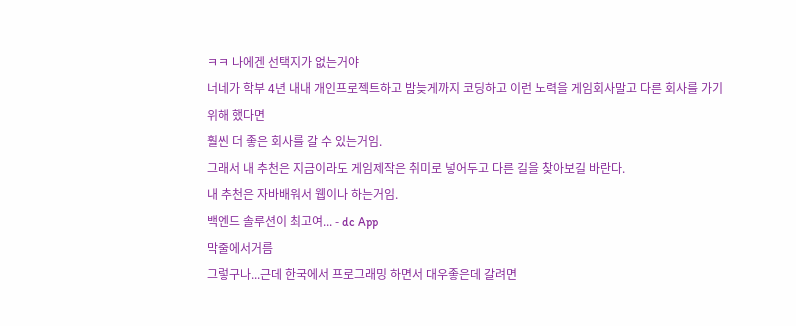ㅋㅋ 나에겐 선택지가 없는거야
너네가 학부 4년 내내 개인프로젝트하고 밤늦게까지 코딩하고 이런 노력을 게임회사말고 다른 회사를 가기 위해 했다면
훨씬 더 좋은 회사를 갈 수 있는거임.
그래서 내 추천은 지금이라도 게임제작은 취미로 넣어두고 다른 길을 찾아보길 바란다.
내 추천은 자바배워서 웹이나 하는거임.
백엔드 솔루션이 최고여... - dc App
막줄에서거름
그렇구나...근데 한국에서 프로그래밍 하면서 대우좋은데 갈려면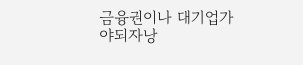금융권이나 대기업가야되자낭